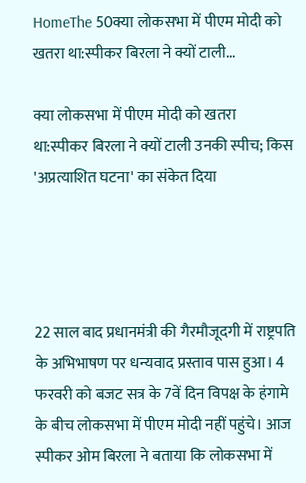HomeThe 50क्या लोकसभा में पीएम मोदी को खतरा था:स्पीकर बिरला ने क्यों टाली...

क्या लोकसभा में पीएम मोदी को खतरा था:स्पीकर बिरला ने क्यों टाली उनकी स्पीच; किस 'अप्रत्याशित घटना' का संकेत दिया




22 साल बाद प्रधानमंत्री की गैरमौजूदगी में राष्ट्रपति के अभिभाषण पर धन्यवाद प्रस्ताव पास हुआ। 4 फरवरी को बजट सत्र के 7वें दिन विपक्ष के हंगामे के बीच लोकसभा में पीएम मोदी नहीं पहुंचे। आज स्पीकर ओम बिरला ने बताया कि लोकसभा में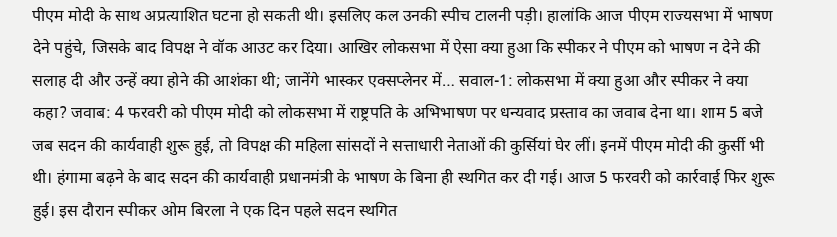पीएम मोदी के साथ अप्रत्याशित घटना हो सकती थी। इसलिए कल उनकी स्पीच टालनी पड़ी। हालांकि आज पीएम राज्यसभा में भाषण देने पहुंचे, जिसके बाद विपक्ष ने वॉक आउट कर दिया। आखिर लोकसभा में ऐसा क्या हुआ कि स्पीकर ने पीएम को भाषण न देने की सलाह दी और उन्हें क्या होने की आशंका थी; जानेंगे भास्कर एक्सप्लेनर में… सवाल-1: लोकसभा में क्या हुआ और स्पीकर ने क्या कहा? जवाब: 4 फरवरी को पीएम मोदी को लोकसभा में राष्ट्रपति के अभिभाषण पर धन्यवाद प्रस्ताव का जवाब देना था। शाम 5 बजे जब सदन की कार्यवाही शुरू हुई, तो विपक्ष की महिला सांसदों ने सत्ताधारी नेताओं की कुर्सियां घेर लीं। इनमें पीएम मोदी की कुर्सी भी थी। हंगामा बढ़ने के बाद सदन की कार्यवाही प्रधानमंत्री के भाषण के बिना ही स्थगित कर दी गई। आज 5 फरवरी को कार्रवाई फिर शुरू हुई। इस दौरान स्पीकर ओम बिरला ने एक दिन पहले सदन स्थगित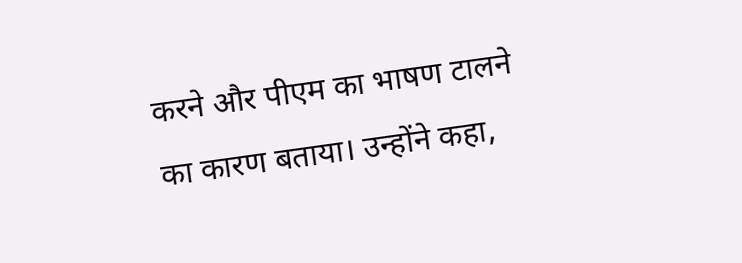करने और पीएम का भाषण टालने का कारण बताया। उन्होंने कहा,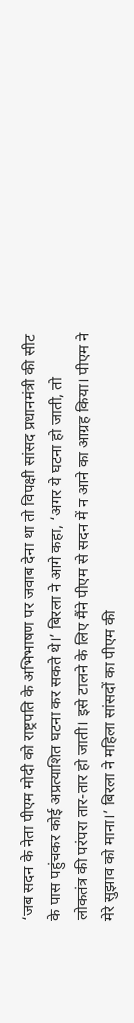‘जब सदन के नेता पीएम मोदी को राष्ट्रपति के अभिभाषण पर जवाब देना था तो विपक्षी सांसद प्रधानमंत्री की सीट के पास पहुंचकर कोई अप्रत्याशित घटना कर सकते थे।’ बिरला ने आगे कहा, ‘अगर ये घटना हो जाती, तो लोकतंत्र की परंपरा तार-तार हो जाती। इसे टालने के लिए मैंने पीएम से सदन में न आने का आग्रह किया। पीएम ने मेरे सुझाव को माना।’ बिरला ने महिला सांसदों का पीएम की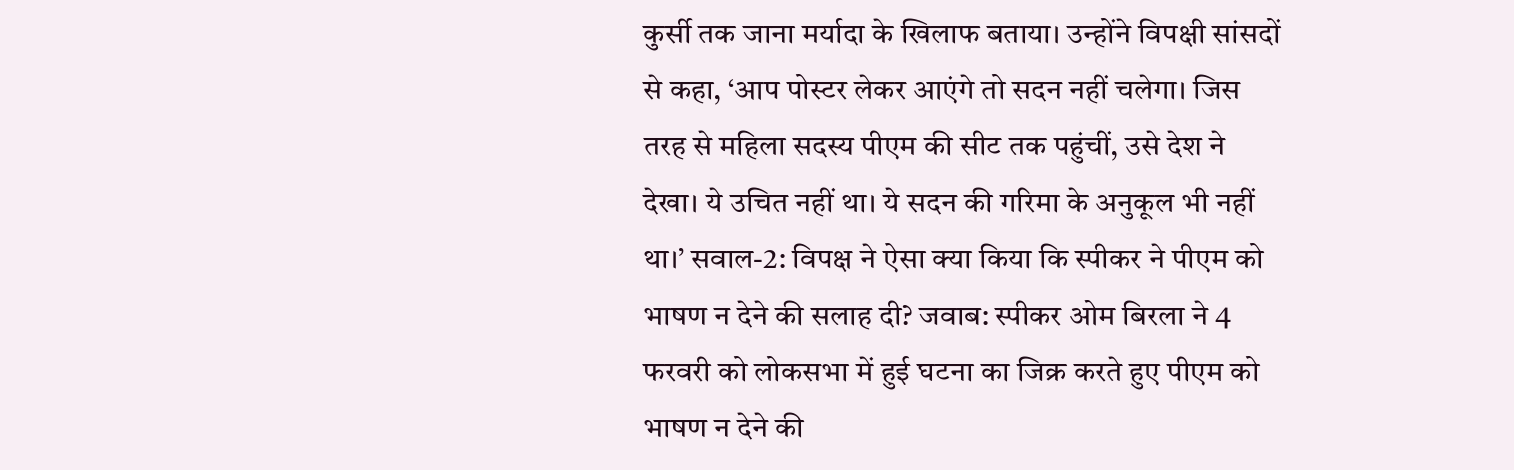कुर्सी तक जाना मर्यादा के खिलाफ बताया। उन्होंने विपक्षी सांसदों से कहा, ‘आप पोस्टर लेकर आएंगे तो सदन नहीं चलेगा। जिस तरह से महिला सदस्य पीएम की सीट तक पहुंचीं, उसे देश ने देखा। ये उचित नहीं था। ये सदन की गरिमा के अनुकूल भी नहीं था।’ सवाल-2: विपक्ष ने ऐसा क्या किया कि स्पीकर ने पीएम को भाषण न देने की सलाह दी? जवाब: स्पीकर ओम बिरला ने 4 फरवरी को लोकसभा में हुई घटना का जिक्र करते हुए पीएम को भाषण न देने की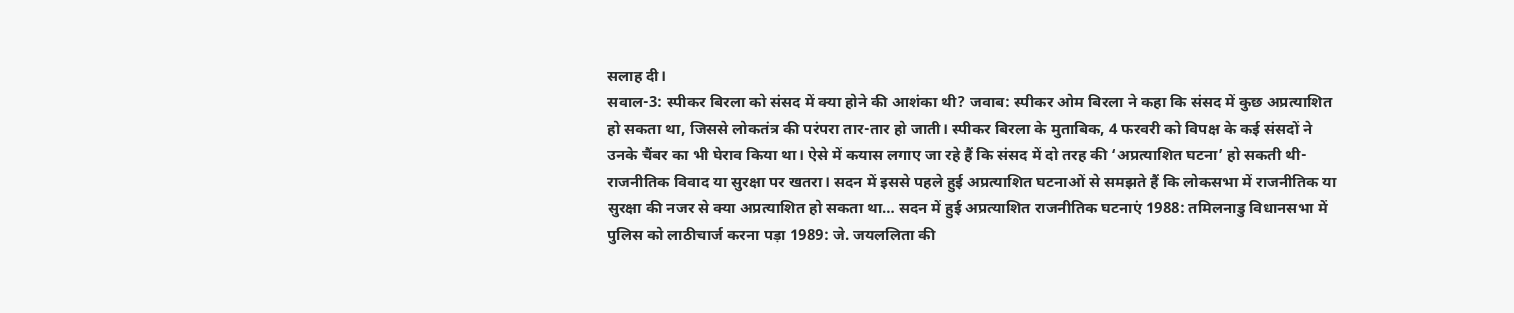सलाह दी।
सवाल-3: स्पीकर बिरला को संसद में क्या होने की आशंका थी? जवाब: स्पीकर ओम बिरला ने कहा कि संसद में कुछ अप्रत्याशित हो सकता था, जिससे लोकतंत्र की परंपरा तार-तार हो जाती। स्पीकर बिरला के मुताबिक, 4 फरवरी को विपक्ष के कई संसदों ने उनके चैंबर का भी घेराव किया था। ऐसे में कयास लगाए जा रहे हैं कि संसद में दो तरह की ‘अप्रत्याशित घटना’ हो सकती थी- राजनीतिक विवाद या सुरक्षा पर खतरा। सदन में इससे पहले हुई अप्रत्याशित घटनाओं से समझते हैं कि लोकसभा में राजनीतिक या सुरक्षा की नजर से क्या अप्रत्याशित हो सकता था… सदन में हुई अप्रत्याशित राजनीतिक घटनाएं 1988: तमिलनाडु विधानसभा में पुलिस को लाठीचार्ज करना पड़ा 1989: जे. जयललिता की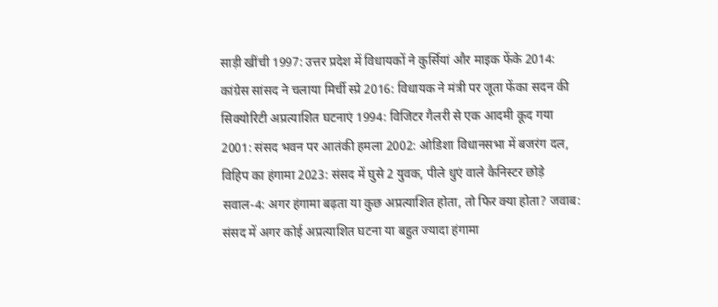साड़ी खींची 1997: उत्तर प्रदेश में विधायकों ने कुर्सियां और माइक फेंके 2014: कांग्रेस सांसद ने चलाया मिर्ची स्प्रे 2016: विधायक ने मंत्री पर जूता फेंका सदन की सिक्योरिटी अप्रत्याशित घटनाएं 1994: विजिटर गैलरी से एक आदमी कूद गया 2001: संसद भवन पर आतंकी हमला 2002: ओडिशा विधानसभा में बजरंग दल, विहिप का हंगामा 2023: संसद में घुसे 2 युवक, पीले धुएं वाले कैनिस्टर छोड़े सवाल-4: अगर हंगामा बढ़ता या कुछ अप्रत्याशित होता, तो फिर क्या होता? जवाब: संसद में अगर कोई अप्रत्याशित घटना या बहुत ज्यादा हंगामा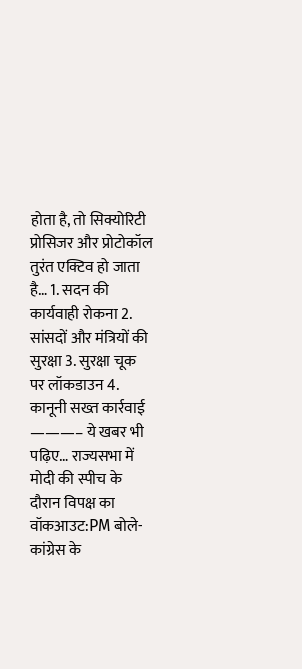होता है, तो सिक्योरिटी प्रोसिजर और प्रोटोकॉल तुरंत एक्टिव हो जाता है… 1. सदन की कार्यवाही रोकना 2. सांसदों और मंत्रियों की सुरक्षा 3. सुरक्षा चूक पर लॉकडाउन 4. कानूनी सख्त कार्रवाई ———– ये खबर भी पढ़िए… राज्यसभा में मोदी की स्पीच के दौरान विपक्ष का वॉकआउट:PM बोले- कांग्रेस के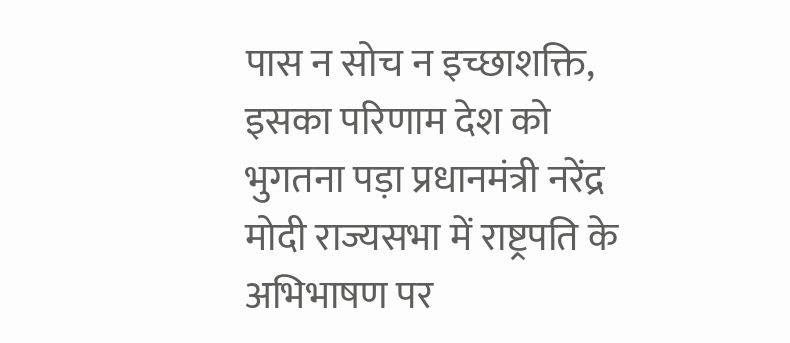पास न सोच न इच्छाशक्ति, इसका परिणाम देश को भुगतना पड़ा प्रधानमंत्री नरेंद्र मोदी राज्यसभा में राष्ट्रपति के अभिभाषण पर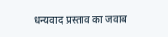धन्यवाद प्रस्ताव का जवाब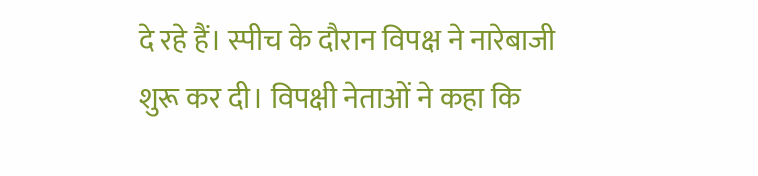दे रहे हैं। स्पीच के दौरान विपक्ष ने नारेबाजी शुरू कर दी। विपक्षी नेताओं ने कहा कि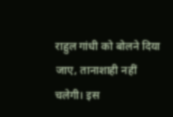राहुल गांधी को बोलने दिया जाए, तानाशाही नहीं चलेगी। इस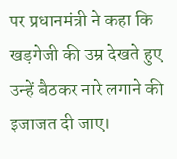पर प्रधानमंत्री ने कहा कि खड़गेजी की उम्र देखते हुए उन्हें बैठकर नारे लगाने की इजाजत दी जाए।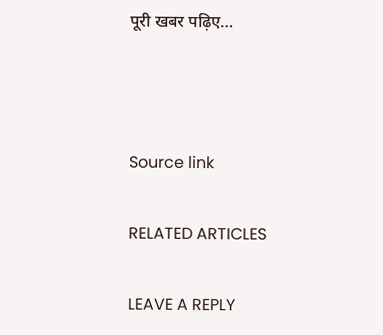पूरी खबर पढ़िए…



Source link

RELATED ARTICLES

LEAVE A REPLY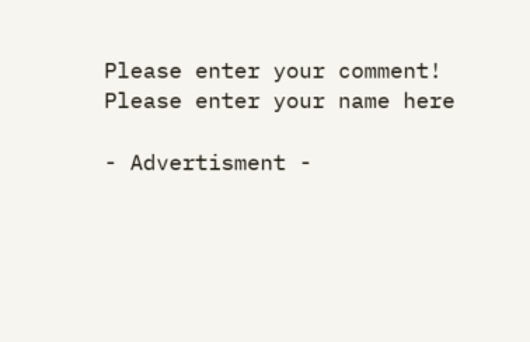Please enter your comment!
Please enter your name here

- Advertisment -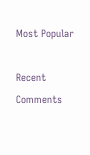Most Popular

Recent Comments